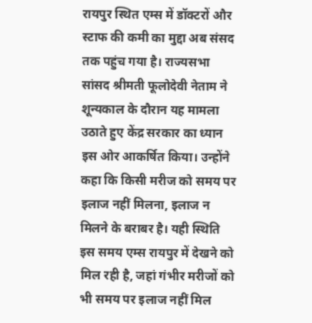रायपुर स्थित एम्स में डॉक्टरों और स्टाफ की कमी का मुद्दा अब संसद तक पहुंच गया है। राज्यसभा सांसद श्रीमती फूलोदेवी नेताम ने शून्यकाल के दौरान यह मामला उठाते हुए केंद्र सरकार का ध्यान इस ओर आकर्षित किया। उन्होंने कहा कि किसी मरीज को समय पर इलाज नहीं मिलना, इलाज न मिलने के बराबर है। यही स्थिति इस समय एम्स रायपुर में देखने को मिल रही है, जहां गंभीर मरीजों को भी समय पर इलाज नहीं मिल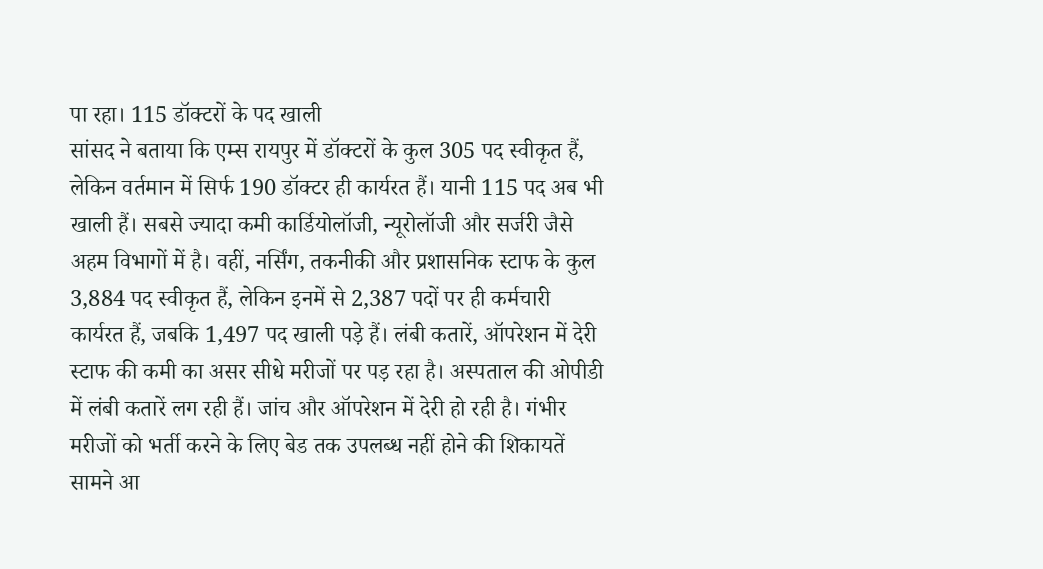पा रहा। 115 डॉक्टरों के पद खाली
सांसद ने बताया कि एम्स रायपुर में डॉक्टरों के कुल 305 पद स्वीकृत हैं, लेकिन वर्तमान में सिर्फ 190 डॉक्टर ही कार्यरत हैं। यानी 115 पद अब भी खाली हैं। सबसे ज्यादा कमी कार्डियोलॉजी, न्यूरोलॉजी और सर्जरी जैसे अहम विभागों में है। वहीं, नर्सिंग, तकनीकी और प्रशासनिक स्टाफ के कुल 3,884 पद स्वीकृत हैं, लेकिन इनमें से 2,387 पदों पर ही कर्मचारी कार्यरत हैं, जबकि 1,497 पद खाली पड़े हैं। लंबी कतारें, ऑपरेशन में देरी
स्टाफ की कमी का असर सीधे मरीजों पर पड़ रहा है। अस्पताल की ओपीडी में लंबी कतारें लग रही हैं। जांच और ऑपरेशन में देरी हो रही है। गंभीर मरीजों को भर्ती करने के लिए बेड तक उपलब्ध नहीं होने की शिकायतें सामने आ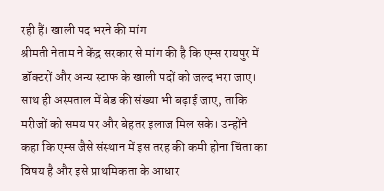रही हैं। खाली पद भरने की मांग
श्रीमती नेताम ने केंद्र सरकार से मांग की है कि एम्स रायपुर में डॉक्टरों और अन्य स्टाफ के खाली पदों को जल्द भरा जाए। साथ ही अस्पताल में बेड की संख्या भी बढ़ाई जाए, ताकि मरीजों को समय पर और बेहतर इलाज मिल सके। उन्होंने कहा कि एम्स जैसे संस्थान में इस तरह की कमी होना चिंता का विषय है और इसे प्राथमिकता के आधार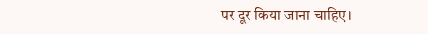पर दूर किया जाना चाहिए।